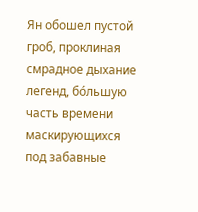Ян обошел пустой гроб, проклиная смрадное дыхание легенд, бо́льшую часть времени маскирующихся под забавные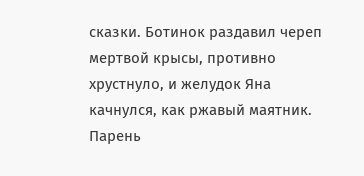сказки. Ботинок раздавил череп мертвой крысы, противно хрустнуло, и желудок Яна качнулся, как ржавый маятник. Парень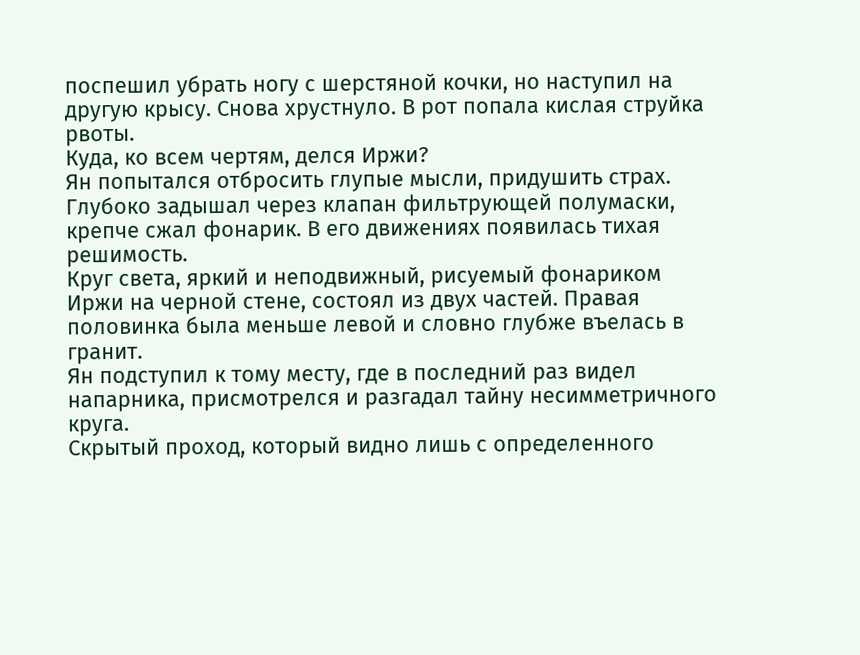поспешил убрать ногу с шерстяной кочки, но наступил на другую крысу. Снова хрустнуло. В рот попала кислая струйка рвоты.
Куда, ко всем чертям, делся Иржи?
Ян попытался отбросить глупые мысли, придушить страх. Глубоко задышал через клапан фильтрующей полумаски, крепче сжал фонарик. В его движениях появилась тихая решимость.
Круг света, яркий и неподвижный, рисуемый фонариком Иржи на черной стене, состоял из двух частей. Правая половинка была меньше левой и словно глубже въелась в гранит.
Ян подступил к тому месту, где в последний раз видел напарника, присмотрелся и разгадал тайну несимметричного круга.
Скрытый проход, который видно лишь с определенного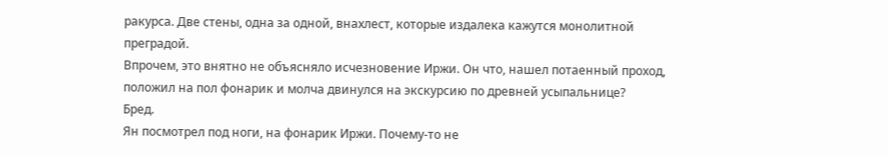ракурса. Две стены, одна за одной, внахлест, которые издалека кажутся монолитной преградой.
Впрочем, это внятно не объясняло исчезновение Иржи. Он что, нашел потаенный проход, положил на пол фонарик и молча двинулся на экскурсию по древней усыпальнице?
Бред.
Ян посмотрел под ноги, на фонарик Иржи. Почему-то не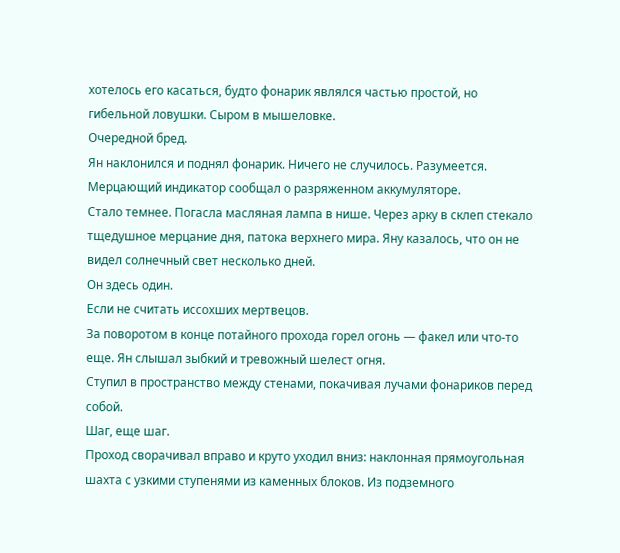хотелось его касаться, будто фонарик являлся частью простой, но гибельной ловушки. Сыром в мышеловке.
Очередной бред.
Ян наклонился и поднял фонарик. Ничего не случилось. Разумеется. Мерцающий индикатор сообщал о разряженном аккумуляторе.
Стало темнее. Погасла масляная лампа в нише. Через арку в склеп стекало тщедушное мерцание дня, патока верхнего мира. Яну казалось, что он не видел солнечный свет несколько дней.
Он здесь один.
Если не считать иссохших мертвецов.
За поворотом в конце потайного прохода горел огонь — факел или что-то еще. Ян слышал зыбкий и тревожный шелест огня.
Ступил в пространство между стенами, покачивая лучами фонариков перед собой.
Шаг, еще шаг.
Проход сворачивал вправо и круто уходил вниз: наклонная прямоугольная шахта с узкими ступенями из каменных блоков. Из подземного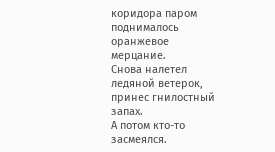коридора паром поднималось оранжевое мерцание.
Снова налетел ледяной ветерок, принес гнилостный запах.
А потом кто-то засмеялся.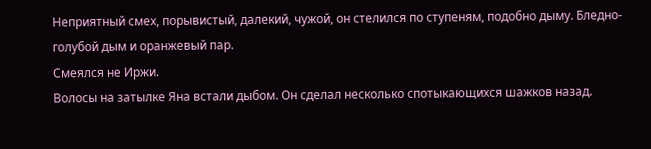Неприятный смех, порывистый, далекий, чужой, он стелился по ступеням, подобно дыму. Бледно-голубой дым и оранжевый пар.
Смеялся не Иржи.
Волосы на затылке Яна встали дыбом. Он сделал несколько спотыкающихся шажков назад.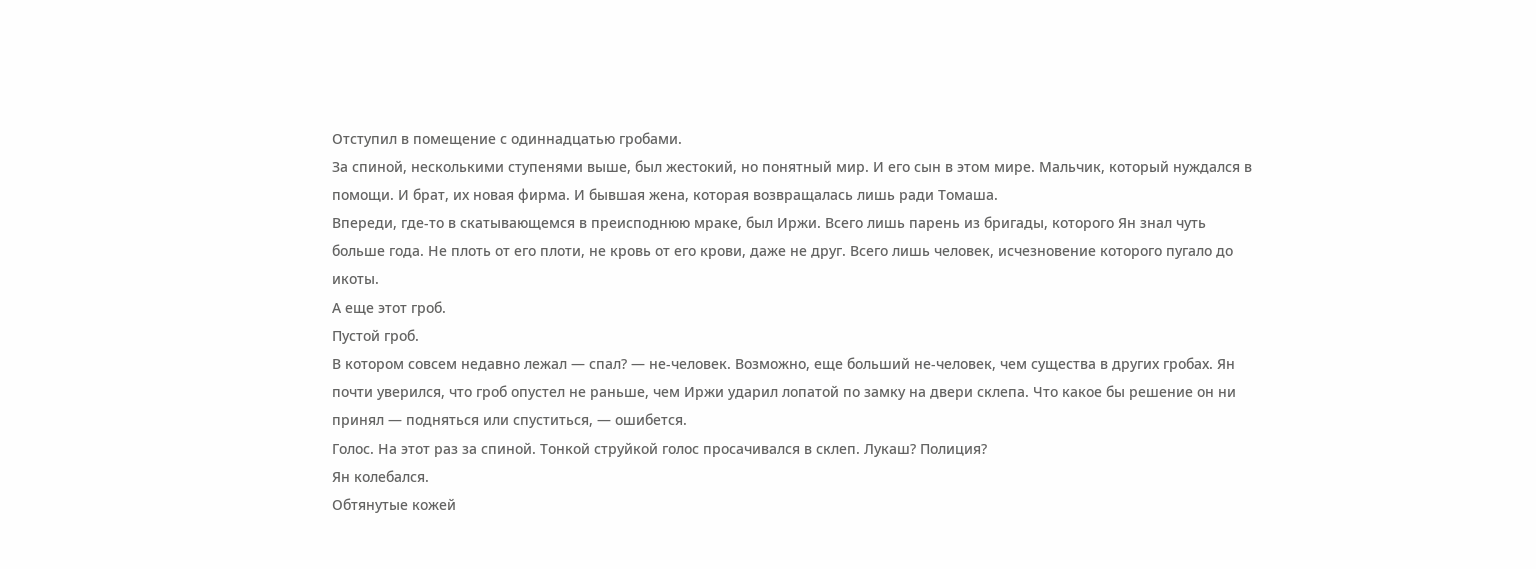Отступил в помещение с одиннадцатью гробами.
За спиной, несколькими ступенями выше, был жестокий, но понятный мир. И его сын в этом мире. Мальчик, который нуждался в помощи. И брат, их новая фирма. И бывшая жена, которая возвращалась лишь ради Томаша.
Впереди, где-то в скатывающемся в преисподнюю мраке, был Иржи. Всего лишь парень из бригады, которого Ян знал чуть больше года. Не плоть от его плоти, не кровь от его крови, даже не друг. Всего лишь человек, исчезновение которого пугало до икоты.
А еще этот гроб.
Пустой гроб.
В котором совсем недавно лежал — спал? — не-человек. Возможно, еще больший не-человек, чем существа в других гробах. Ян почти уверился, что гроб опустел не раньше, чем Иржи ударил лопатой по замку на двери склепа. Что какое бы решение он ни принял — подняться или спуститься, — ошибется.
Голос. На этот раз за спиной. Тонкой струйкой голос просачивался в склеп. Лукаш? Полиция?
Ян колебался.
Обтянутые кожей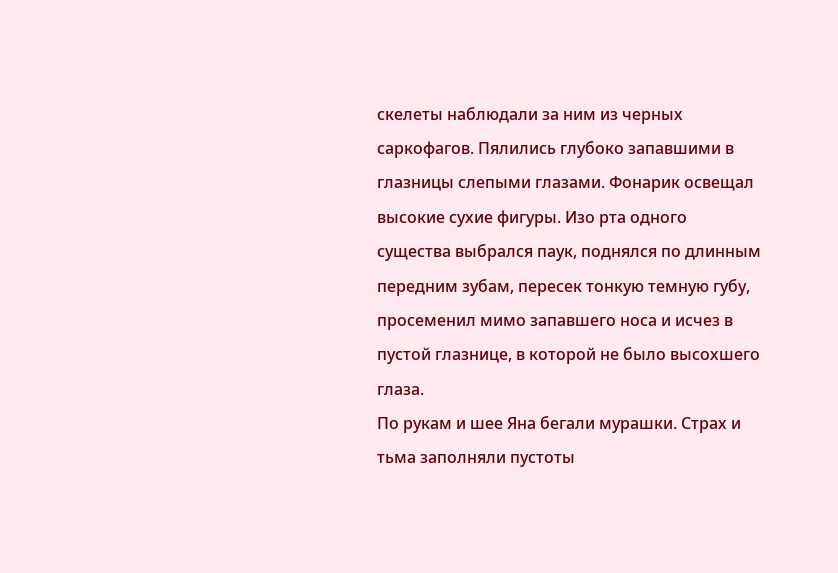скелеты наблюдали за ним из черных саркофагов. Пялились глубоко запавшими в глазницы слепыми глазами. Фонарик освещал высокие сухие фигуры. Изо рта одного существа выбрался паук, поднялся по длинным передним зубам, пересек тонкую темную губу, просеменил мимо запавшего носа и исчез в пустой глазнице, в которой не было высохшего глаза.
По рукам и шее Яна бегали мурашки. Страх и тьма заполняли пустоты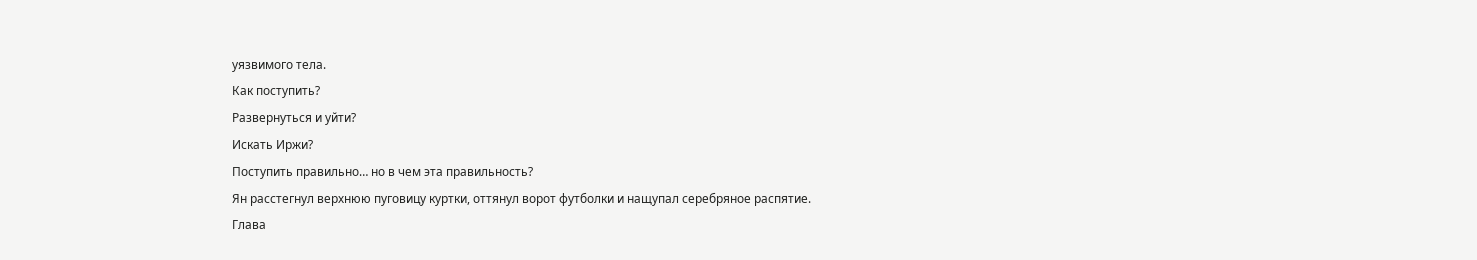уязвимого тела.
Как поступить?
Развернуться и уйти?
Искать Иржи?
Поступить правильно… но в чем эта правильность?
Ян расстегнул верхнюю пуговицу куртки, оттянул ворот футболки и нащупал серебряное распятие.
Глава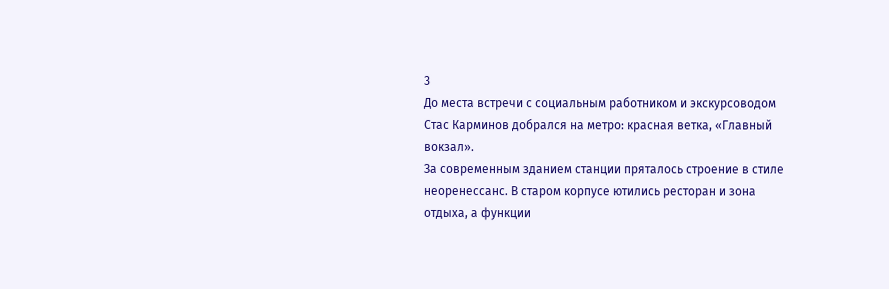3
До места встречи с социальным работником и экскурсоводом Стас Карминов добрался на метро: красная ветка, «Главный вокзал».
За современным зданием станции пряталось строение в стиле неоренессанс. В старом корпусе ютились ресторан и зона отдыха, а функции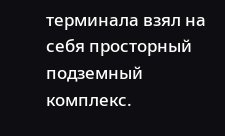терминала взял на себя просторный подземный комплекс.